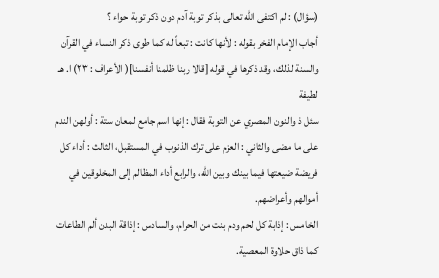(سؤال) : لم اكتفى الله تعالى بذكر توبة آدم دون ذكر توبة حواء ؟
أجاب الإمام الفخر بقوله : لأنها كانت : تبعاً له كما طوى ذكر النساء في القرآن والسنة لذلك، وقد ذكرها في قوله [قالا ربنا ظلمنا أنفسنا]( الأعراف : ٢٣) ا. هـ
لطيفة
سئل ذ والنون المصري عن التوبة فقال : إنها اسم جامع لمعان ستة : أولهن الندم على ما مضى والثاني : العزم على ترك الذنوب في المستقبل، الثالث : أداء كل فريضة ضيعتها فيما بينك وبين الله، والرابع أداء المظالم إلى المخلوقين في أموالهم وأعراضهم.
الخامس : إذابة كل لحم ودم بنت من الحرام، والسادس : إذاقة البدن ألم الطاعات كما ذاق حلاوة المعصية.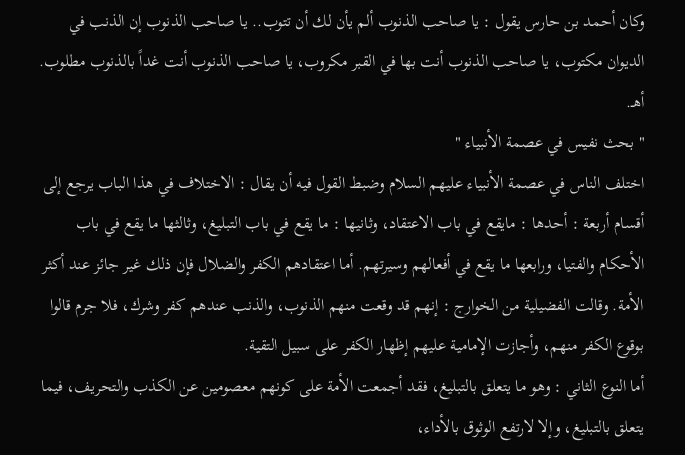وكان أحمد بن حارس يقول : يا صاحب الذنوب ألم يأن لك أن تتوب.. يا صاحب الذنوب إن الذنب في الديوان مكتوب، يا صاحب الذنوب أنت بها في القبر مكروب، يا صاحب الذنوب أنت غداً بالذنوب مطلوب. أهـ.
" بحث نفيس في عصمة الأنبياء "
اختلف الناس في عصمة الأنبياء عليهم السلام وضبط القول فيه أن يقال : الاختلاف في هذا الباب يرجع إلى أقسام أربعة : أحدها : مايقع في باب الاعتقاد، وثانيها : ما يقع في باب التبليغ، وثالثها ما يقع في باب الأحكام والفتيا، ورابعها ما يقع في أفعالهم وسيرتهم. أما اعتقادهم الكفر والضلال فإن ذلك غير جائز عند أكثر الأمة. وقالت الفضيلية من الخوارج : إنهم قد وقعت منهم الذنوب، والذنب عندهم كفر وشرك، فلا جرم قالوا بوقوع الكفر منهم، وأجازت الإمامية عليهم إظهار الكفر على سبيل التقية.
أما النوع الثاني : وهو ما يتعلق بالتبليغ، فقد أجمعت الأمة على كونهم معصومين عن الكذب والتحريف، فيما يتعلق بالتبليغ، وإلا لارتفع الوثوق بالأداء،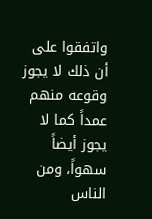واتفقوا على أن ذلك لا يجوز وقوعه منهم عمداً كما لا يجوز أيضاً سهواً، ومن الناس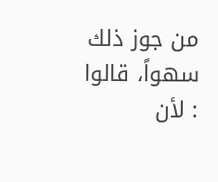من جوز ذلك سهواً، قالوا : لأن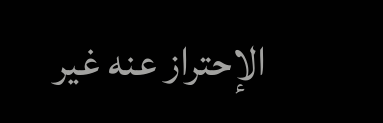الإحتراز عنه غير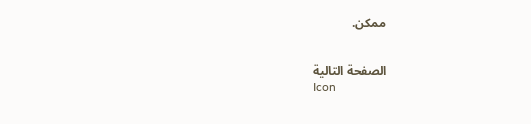ممكن.


الصفحة التالية
Icon